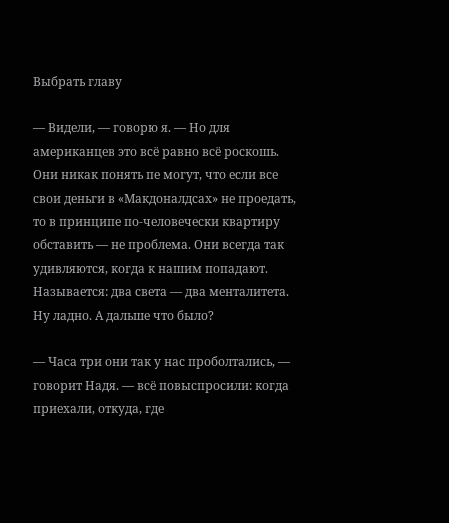Выбрать главу

— Видели, — говорю я. — Но для американцев это всё равно всё роскошь. Они никак понять пе могут, что если все свои деньги в «Макдоналдсах» не проедать, то в принципе по-человечески квартиру обставить — не проблема. Они всегда так удивляются, когда к нашим попадают. Называется: два света — два менталитета. Ну ладно. А дальше что было?

— Часа три они так у нас проболтались, — говорит Надя. — всё повыспросили: когда приехали, откуда, где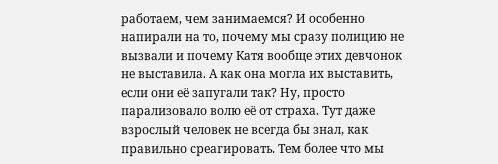работаем, чем занимаемся? И особенно напирали на то, почему мы сразу полицию не вызвали и почему Катя вообще этих девчонок не выставила. А как она могла их выставить, если они её запугали так? Ну, просто парализовало волю её от страха. Тут даже взрослый человек не всегда бы знал, как правильно среагировать. Тем более что мы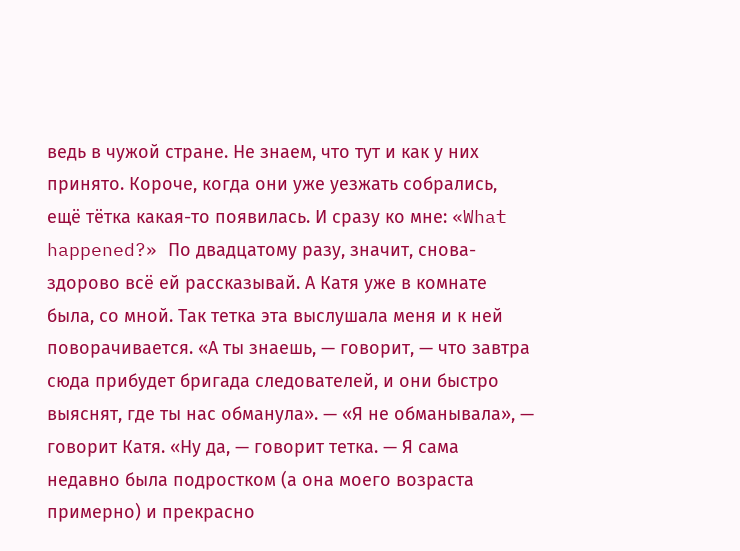ведь в чужой стране. Не знаем, что тут и как у них принято. Короче, когда они уже уезжать собрались, ещё тётка какая-то появилась. И сразу ко мне: «What happened?» По двадцатому разу, значит, снова-здорово всё ей рассказывай. А Катя уже в комнате была, со мной. Так тетка эта выслушала меня и к ней поворачивается. «А ты знаешь, — говорит, — что завтра сюда прибудет бригада следователей, и они быстро выяснят, где ты нac обманула». — «Я не обманывала», — говорит Катя. «Ну да, — говорит тетка. — Я сама недавно была подростком (а она моего возраста примерно) и прекрасно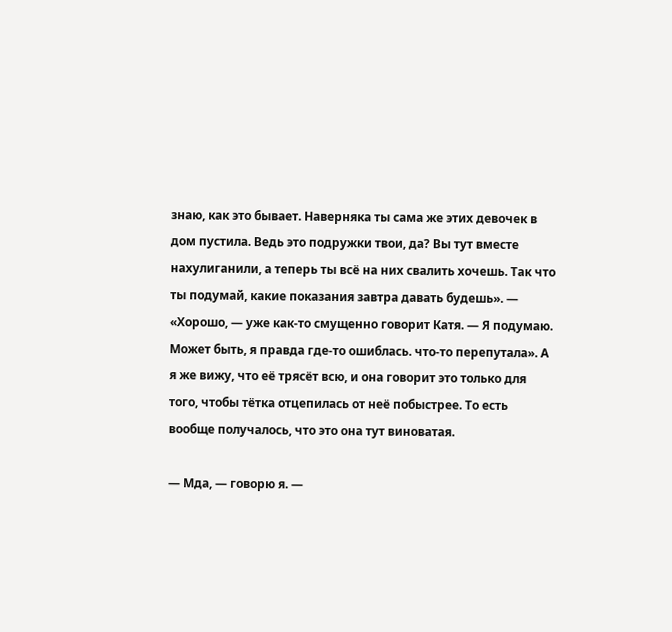знаю, как это бывает. Наверняка ты сама же этих девочек в дом пустила. Ведь это подружки твои, да? Вы тут вместе нахулиганили, а теперь ты всё на них свалить хочешь. Так что ты подумай, какие показания завтра давать будешь». — «Хорошо, — уже как-то смущенно говорит Катя. — Я подумаю. Может быть, я правда где-то ошиблась. что-то перепутала». А я же вижу, что её трясёт всю, и она говорит это только для того, чтобы тётка отцепилась от неё побыстрее. То есть вообще получалось, что это она тут виноватая.

— Мда, — говорю я. —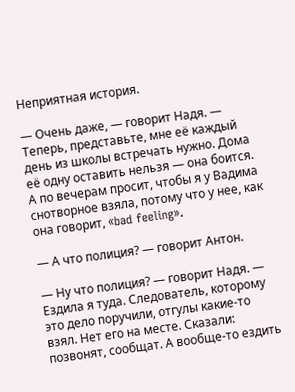Неприятная история.

— Очень даже, — говорит Надя. — Теперь, представьте, мне её каждый день из школы встречать нужно. Дома её одну оставить нельзя — она боится. А по вечерам просит, чтобы я у Вадима снотворное взяла, потому что у нее, как она говорит, «bad feeling».

— А что полиция? — говорит Антон.

— Ну что полиция? — говорит Надя. — Ездила я туда. Следователь, которому это дело поручили, отгулы какие-то взял. Нет его на месте. Сказали: позвонят, сообщат. А вообще-то ездить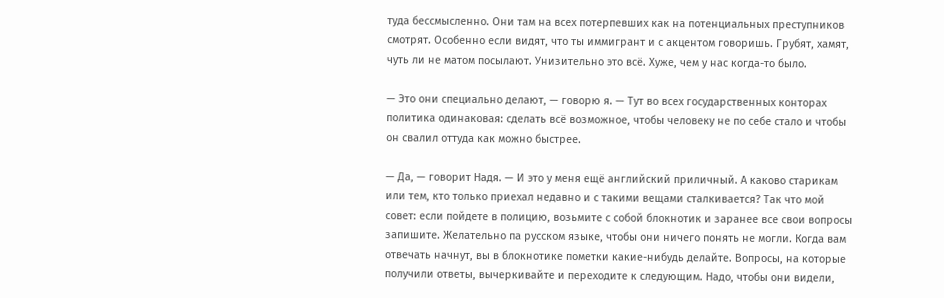туда бессмысленно. Они там на всех потерпевших как на потенциальных преступников смотрят. Особенно если видят, что ты иммигрант и с акцентом говоришь. Грубят, хамят, чуть ли не матом посылают. Унизительно это всё. Хуже, чем у нас когда-то было.

— Это они специально делают, — говорю я. — Тут во всех государственных конторах политика одинаковая: сделать всё возможное, чтобы человеку не по себе стало и чтобы он свалил оттуда как можно быстрее.

— Да, — говорит Надя. — И это у меня ещё английский приличный. А каково старикам или тем, кто только приехал недавно и с такими вещами сталкивается? Так что мой совет: если пойдете в полицию, возьмите с собой блокнотик и заранее все свои вопросы запишите. Желательно па русском языке, чтобы они ничего понять не могли. Когда вам отвечать начнут, вы в блокнотике пометки какие-нибудь делайте. Вопросы, на которые получили ответы, вычеркивайте и переходите к следующим. Надо, чтобы они видели,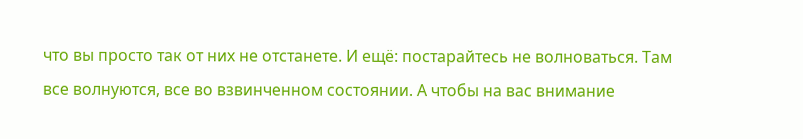что вы просто так от них не отстанете. И ещё: постарайтесь не волноваться. Там все волнуются, все во взвинченном состоянии. А чтобы на вас внимание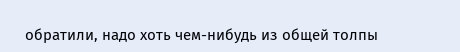обратили, надо хоть чем-нибудь из общей толпы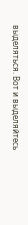выделяться. Вот и выделяйтесь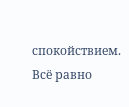спокойствием. Всё равно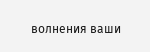волнения ваши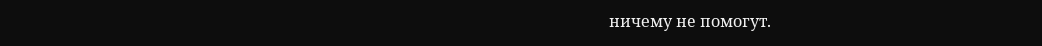ничему нe помогут.